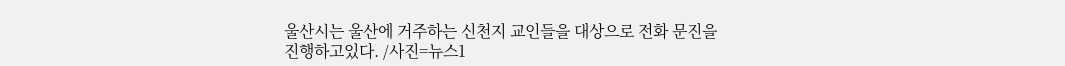울산시는 울산에 거주하는 신천지 교인들을 대상으로 전화 문진을 진행하고있다. /사진=뉴스1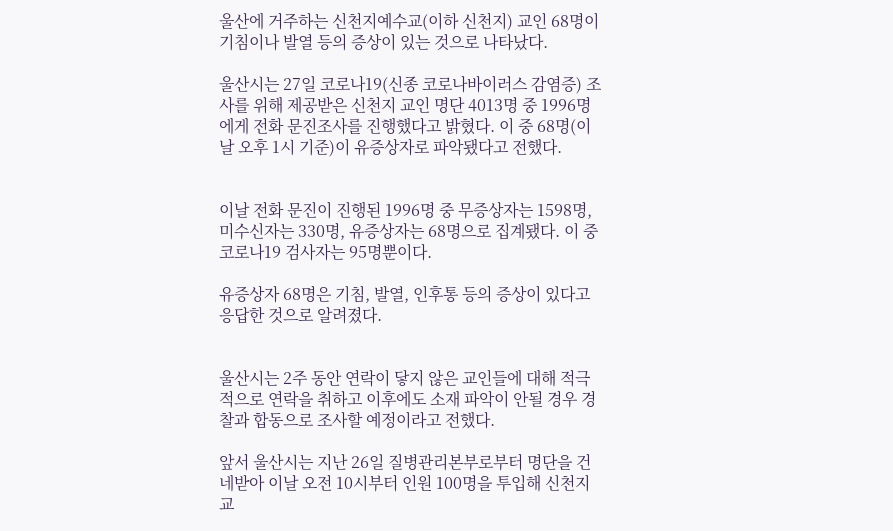울산에 거주하는 신천지예수교(이하 신천지) 교인 68명이 기침이나 발열 등의 증상이 있는 것으로 나타났다.

울산시는 27일 코로나19(신종 코로나바이러스 감염증) 조사를 위해 제공받은 신천지 교인 명단 4013명 중 1996명에게 전화 문진조사를 진행했다고 밝혔다. 이 중 68명(이날 오후 1시 기준)이 유증상자로 파악됐다고 전했다.


이날 전화 문진이 진행된 1996명 중 무증상자는 1598명, 미수신자는 330명, 유증상자는 68명으로 집계됐다. 이 중 코로나19 검사자는 95명뿐이다.

유증상자 68명은 기침, 발열, 인후통 등의 증상이 있다고 응답한 것으로 알려졌다.


울산시는 2주 동안 연락이 닿지 않은 교인들에 대해 적극적으로 연락을 취하고 이후에도 소재 파악이 안될 경우 경찰과 합동으로 조사할 예정이라고 전했다.

앞서 울산시는 지난 26일 질병관리본부로부터 명단을 건네받아 이날 오전 10시부터 인원 100명을 투입해 신천지 교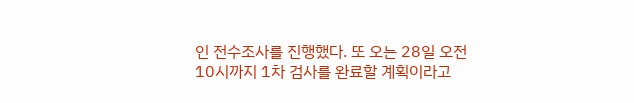인 전수조사를 진행했다. 또 오는 28일 오전 10시까지 1차 검사를 완료할 계획이라고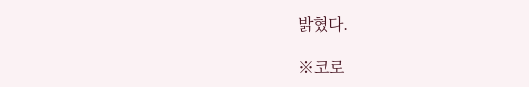밝혔다.

※코로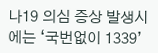나19 의심 증상 발생시에는 ‘국번없이 1339’